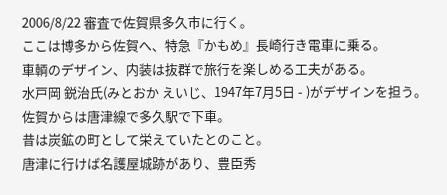2006/8/22 審査で佐賀県多久市に行く。
ここは博多から佐賀へ、特急『かもめ』長崎行き電車に乗る。
車輌のデザイン、内装は抜群で旅行を楽しめる工夫がある。
水戸岡 鋭治氏(みとおか えいじ、1947年7月5日 - )がデザインを担う。
佐賀からは唐津線で多久駅で下車。
昔は炭鉱の町として栄えていたとのこと。
唐津に行けば名護屋城跡があり、豊臣秀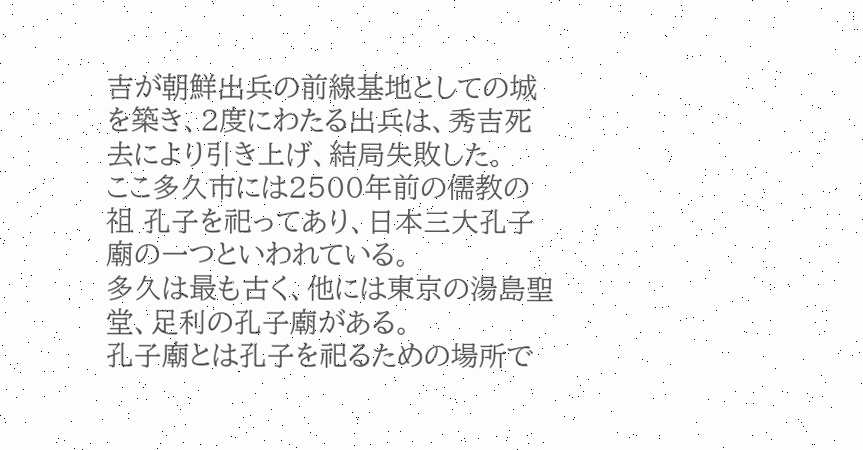吉が朝鮮出兵の前線基地としての城を築き、2度にわたる出兵は、秀吉死去により引き上げ、結局失敗した。
ここ多久市には2500年前の儒教の祖 孔子を祀ってあり、日本三大孔子廟の一つといわれている。
多久は最も古く、他には東京の湯島聖堂、足利の孔子廟がある。
孔子廟とは孔子を祀るための場所で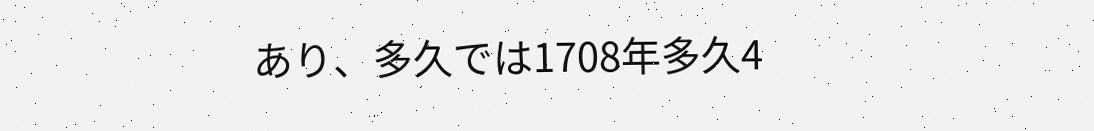あり、多久では1708年多久4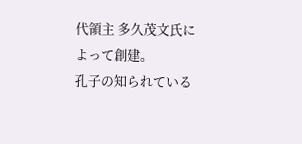代領主 多久茂文氏によって創建。
孔子の知られている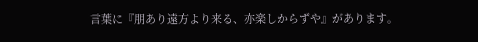言葉に『朋あり遠方より来る、亦楽しからずや』があります。